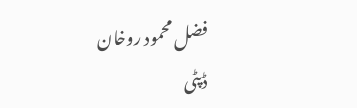فضل محمود روخان
ڈپٹی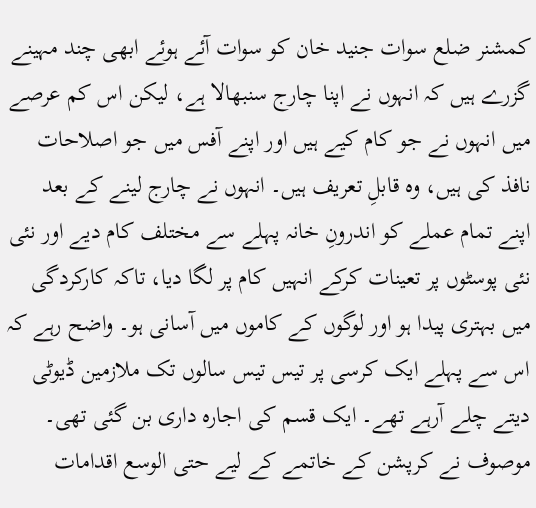کمشنر ضلع سوات جنید خان کو سوات آئے ہوئے ابھی چند مہینے گزرے ہیں کہ انہوں نے اپنا چارج سنبھالا ہے، لیکن اس کم عرصے میں انہوں نے جو کام کیے ہیں اور اپنے آفس میں جو اصلاحات نافذ کی ہیں، وہ قابلِ تعریف ہیں۔ انہوں نے چارج لینے کے بعد اپنے تمام عملے کو اندرونِ خانہ پہلے سے مختلف کام دیے اور نئی نئی پوسٹوں پر تعینات کرکے انہیں کام پر لگا دیا، تاکہ کارکردگی میں بہتری پیدا ہو اور لوگوں کے کاموں میں آسانی ہو۔ واضح رہے کہ اس سے پہلے ایک کرسی پر تیس تیس سالوں تک ملازمین ڈیوٹی دیتے چلے آرہے تھے۔ ایک قسم کی اجارہ داری بن گئی تھی۔ موصوف نے کرپشن کے خاتمے کے لیے حتی الوسع اقدامات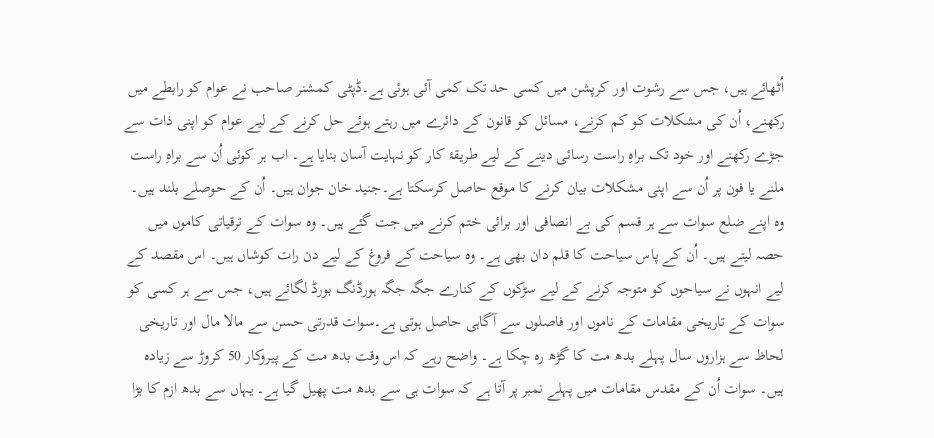اُٹھائے ہیں، جس سے رشوت اور کرپشن میں کسی حد تک کمی آئی ہوئی ہے۔ڈپٹی کمشنر صاحب نے عوام کو رابطے میں رکھنے، اُن کی مشکلات کو کم کرنے، مسائل کو قانون کے دائرے میں رہتے ہوئے حل کرنے کے لیے عوام کو اپنی ذات سے جڑے رکھنے اور خود تک براہِ راست رسائی دینے کے لیے طریقۂ کار کو نہایت آسان بنایا ہے۔ اب ہر کوئی اُن سے براہِ راست ملنے یا فون پر اُن سے اپنی مشکلات بیان کرنے کا موقع حاصل کرسکتا ہے۔جنید خان جوان ہیں۔ اُن کے حوصلے بلند ہیں۔ وہ اپنے ضلع سوات سے ہر قسم کی بے انصافی اور برائی ختم کرنے میں جت گئے ہیں۔ وہ سوات کے ترقیاتی کاموں میں حصہ لیتے ہیں۔ اُن کے پاس سیاحت کا قلم دان بھی ہے۔ وہ سیاحت کے فروغ کے لیے دن رات کوشاں ہیں۔ اس مقصد کے لیے انہوں نے سیاحوں کو متوجہ کرنے کے لیے سڑکوں کے کنارے جگہ جگہ ہورڈنگ بورڈ لگائے ہیں، جس سے ہر کسی کو سوات کے تاریخی مقامات کے ناموں اور فاصلوں سے آگاہی حاصل ہوتی ہے۔سوات قدرتی حسن سے مالا مال اور تاریخی لحاظ سے ہزاروں سال پہلے بدھ مت کا گڑھ رہ چکا ہے۔ واضح رہے کہ اس وقت بدھ مت کے پیروکار 50 کروڑ سے زیادہ ہیں۔ سوات اُن کے مقدس مقامات میں پہلے نمبر پر آتا ہے کہ سوات ہی سے بدھ مت پھیل گیا ہے۔ یہاں سے بدھ ازم کا بڑا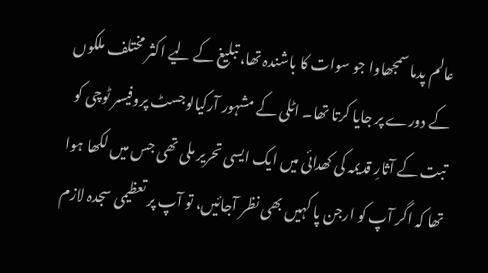عالم پدما سمجھاوا جو سوات کا باشندہ تھا، تبلیغ کے لیے اکثر مختلف ملکوں کے دورے پر جایا کرتا تھا۔ اٹلی کے مشہور آرکیالوجسٹ پروفیسر ٹوچی کو تبت کے آثارِ قدیمہ کی کھدائی میں ایک ایسی تحریر ملی تھی جس میں لکھا ہوا تھا کہ اگر آپ کو ارجن پا کہیں بھی نظر آجائیں، تو آپ پر تعظیمی سجدہ لازم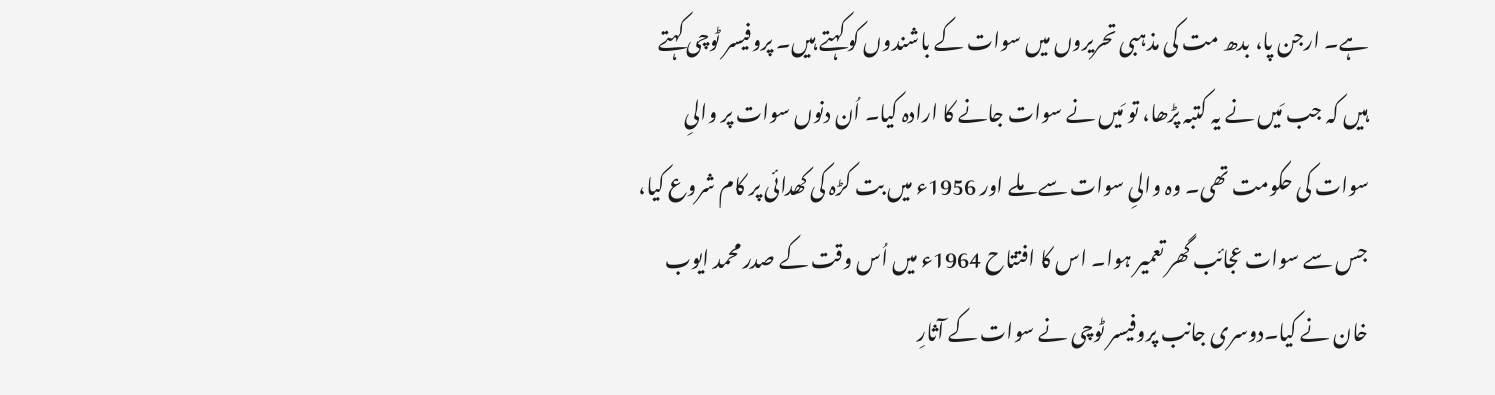ہے۔ ارجن پا، بدھ مت کی مذہبی تحریروں میں سوات کے باشندوں کو کہتے ہیں۔ پروفیسر ٹوچی کہتے ہیں کہ جب مَیں نے یہ کتبہ پڑھا، تو مَیں نے سوات جانے کا ارادہ کیا۔ اُن دنوں سوات پر والیِ سوات کی حکومت تھی۔ وہ والیِ سوات سے ملے اور 1956ء میں بت کڑہ کی کھدائی پر کام شروع کیا، جس سے سوات عجائب گھر تعمیر ہوا۔ اس کا افتتاح 1964ء میں اُس وقت کے صدر محمد ایوب خان نے کیا۔دوسری جانب پروفیسر ٹوچی نے سوات کے آثارِ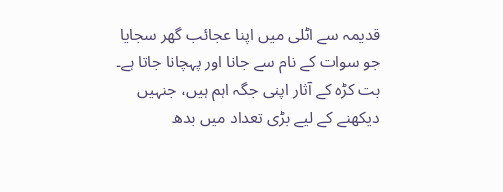قدیمہ سے اٹلی میں اپنا عجائب گھر سجایا جو سوات کے نام سے جانا اور پہچانا جاتا ہے۔ بت کڑہ کے آثار اپنی جگہ اہم ہیں، جنہیں دیکھنے کے لیے بڑی تعداد میں بدھ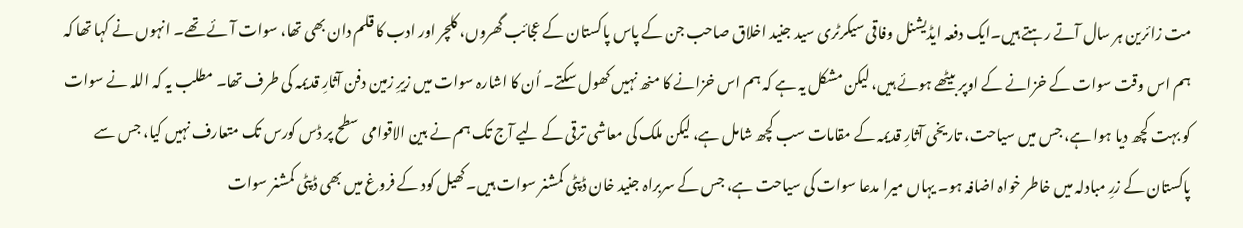مت زائرین ہر سال آتے رہتے ہیں۔ایک دفعہ ایڈیشنل وفاقی سیکرٹری سید جنید اخلاق صاحب جن کے پاس پاکستان کے عجائب گھروں، کلچر اور ادب کا قلم دان بھی تھا، سوات آئے تھے۔ انہوں نے کہا تھا کہ ہم اس وقت سوات کے خزانے کے اوپر بیٹھے ہوئے ہیں، لیکن مشکل یہ ہے کہ ہم اس خزانے کا منھ نہیں کھول سکتے۔ اُن کا اشارہ سوات میں زیرِ زمین دفن آثارِ قدیمہ کی طرف تھا۔ مطلب یہ کہ اللہ نے سوات کو بہت کچھ دیا ہوا ہے، جس میں سیاحت، تاریخی آثارِ قدیمہ کے مقامات سب کچھ شامل ہے، لیکن ملک کی معاشی ترقی کے لیے آج تک ہم نے بین الاقوامی سطح پر ڈس کورس تک متعارف نہیں کیا، جس سے پاکستان کے زرِ مبادلہ میں خاطر خواہ اضافہ ہو۔ یہاں میرا مدعا سوات کی سیاحت ہے، جس کے سربراہ جنید خان ڈپٹی کمشنر سوات ہیں۔کھیل کود کے فروغ میں بھی ڈپٹی کمشنر سوات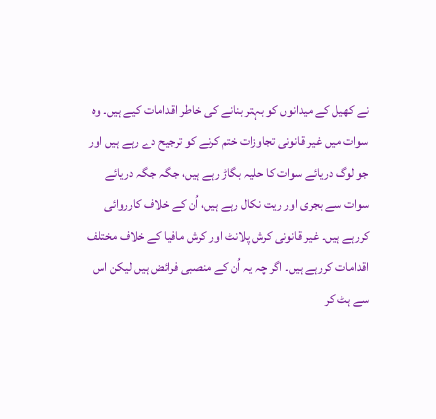نے کھیل کے میدانوں کو بہتر بنانے کی خاطر اقدامات کیے ہیں۔ وہ سوات میں غیر قانونی تجاوزات ختم کرنے کو ترجیح دے رہے ہیں اور جو لوگ دریائے سوات کا حلیہ بگاڑ رہے ہیں، جگہ جگہ دریائے سوات سے بجری اور ریت نکال رہے ہیں، اُن کے خلاف کارروائی کررہے ہیں۔ غیر قانونی کرش پلانٹ اور کرش مافیا کے خلاف مختلف اقدامات کررہے ہیں۔ اگر چہ یہ اُن کے منصبی فرائض ہیں لیکن اس سے ہٹ کر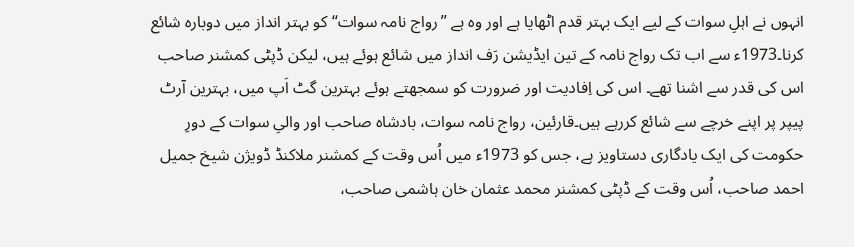انہوں نے اہلِ سوات کے لیے ایک بہتر قدم اٹھایا ہے اور وہ ہے ’’رواج نامہ سوات‘‘ کو بہتر انداز میں دوبارہ شائع کرنا۔1973ء سے اب تک رواج نامہ کے تین ایڈیشن رَف انداز میں شائع ہوئے ہیں، لیکن ڈپٹی کمشنر صاحب اس کی قدر سے اشنا تھے۔ اس کی اِفادیت اور ضرورت کو سمجھتے ہوئے بہترین گٹ اَپ میں، بہترین آرٹ پیپر پر اپنے خرچے سے شائع کررہے ہیں۔قارئین، رواج نامہ سوات، بادشاہ صاحب اور والیِ سوات کے دورِ حکومت کی ایک یادگاری دستاویز ہے، جس کو 1973ء میں اُس وقت کے کمشنر ملاکنڈ ڈویژن شیخ جمیل احمد صاحب، اُس وقت کے ڈپٹی کمشنر محمد عثمان خان ہاشمی صاحب،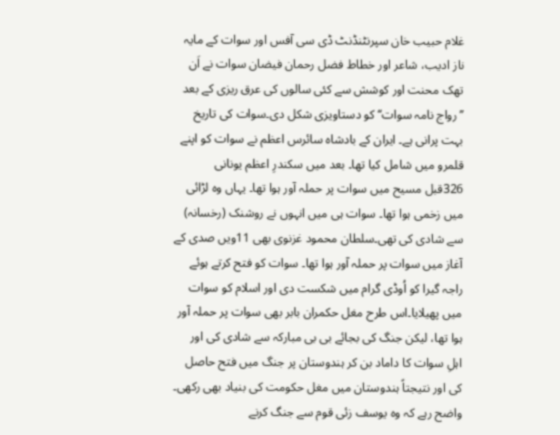غلام حبیب خان سپرنٹنڈنٹ ڈی سی آفس اور سوات کے مایہ ناز ادیب، شاعر اور خطاط فضل رحمان فیضان سوات نے اَن تھک محنت اور کوشش سے کئی سالوں کی عرق ریزی کے بعد ’’رواج نامہ سوات‘‘ کو دستاویزی شکل دی۔سوات کی تاریخ بہت پرانی ہے۔ ایران کے بادشاہ سائرس اعظم نے سوات کو اپنے قلمرو میں شامل کیا تھا۔ بعد میں سکندرِ اعظم یونانی 326قبل مسیح میں سوات پر حملہ آور ہوا تھا۔ یہاں وہ لڑائی میں زخمی ہوا تھا۔ سوات ہی میں انہوں نے روشنک (رخسانہ) سے شادی کی تھی۔سلطان محمود غزنوی بھی 11ویں صدی کے آغاز میں سوات پر حملہ آور ہوا تھا۔ سوات کو فتح کرتے ہوئے راجہ گیرا کو اُوڈی گرام میں شکست دی اور اسلام کو سوات میں پھیلایا۔اس طرح مغل حکمران بابر بھی سوات پر حملہ آور ہوا تھا، لیکن جنگ کی بجائے بی بی مبارکہ سے شادی کی اور اہلِ سوات کا داماد بن کر ہندوستان پر جنگ میں فتح حاصل کی اور نتیجتاً ہندوستان میں مغل حکومت کی بنیاد بھی رکھی۔ واضح رہے کہ وہ یوسف زئی قوم سے جنگ کرنے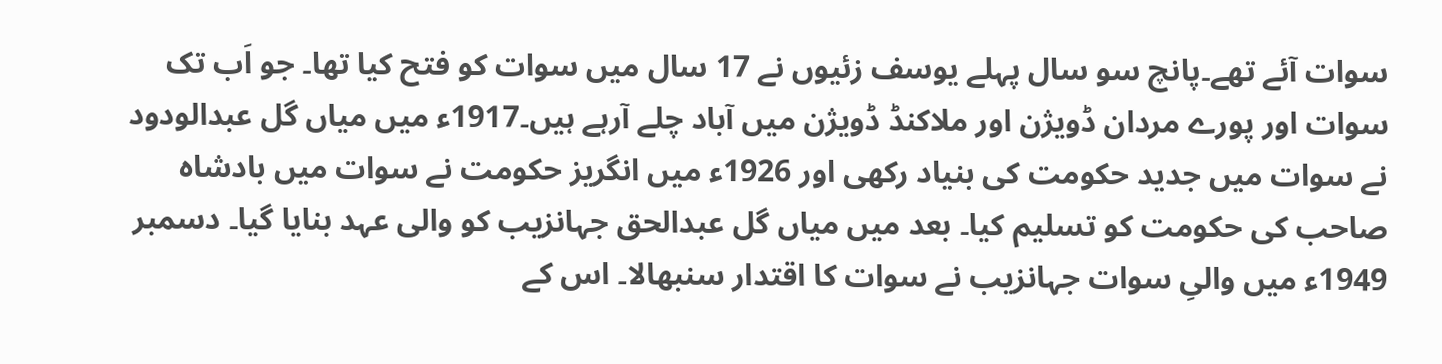سوات آئے تھے۔پانچ سو سال پہلے یوسف زئیوں نے 17 سال میں سوات کو فتح کیا تھا۔ جو اَب تک سوات اور پورے مردان ڈویژن اور ملاکنڈ ڈویژن میں آباد چلے آرہے ہیں۔1917ء میں میاں گل عبدالودود نے سوات میں جدید حکومت کی بنیاد رکھی اور 1926ء میں انگریز حکومت نے سوات میں بادشاہ صاحب کی حکومت کو تسلیم کیا۔ بعد میں میاں گل عبدالحق جہانزیب کو والی عہد بنایا گیا۔ دسمبر 1949ء میں والیِ سوات جہانزیب نے سوات کا اقتدار سنبھالا۔ اس کے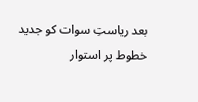بعد ریاستِ سوات کو جدید خطوط پر استوار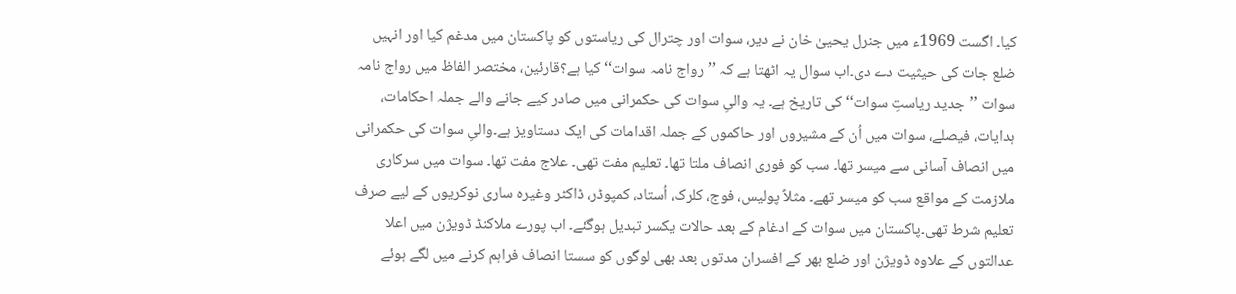کیا۔ اگست 1969ء میں جنرل یحییٰ خان نے دیر، سوات اور چترال کی ریاستوں کو پاکستان میں مدغم کیا اور انہیں ضلع جات کی حیثیت دے دی۔اب سوال یہ اٹھتا ہے کہ ’’رواج نامہ سوات‘‘ کیا ہے؟قارئین، مختصر الفاظ میں رواج نامہ سوات ’’جدید ریاستِ سوات‘‘ کی تاریخ ہے۔ یہ والیِ سوات کی حکمرانی میں صادر کیے جانے والے جملہ احکامات، ہدایات، فیصلے، سوات میں اُن کے مشیروں اور حاکموں کے جملہ اقدامات کی ایک دستاویز ہے۔والیِ سوات کی حکمرانی میں انصاف آسانی سے میسر تھا۔ سب کو فوری انصاف ملتا تھا۔ تعلیم مفت تھی۔ علاج مفت تھا۔ سوات میں سرکاری ملازمت کے مواقع سب کو میسر تھے۔ مثلاً پولیس، فوج، کلرک، اُستاد، کمپوڈر، ڈاکٹر وغیرہ ساری نوکریوں کے لیے صرف تعلیم شرط تھی۔پاکستان میں سوات کے ادغام کے بعد حالات یکسر تبدیل ہوگئے۔ اب پورے ملاکنڈ ڈویژن میں اعلا عدالتوں کے علاوہ ڈویژن اور ضلع بھر کے افسران مدتوں بعد بھی لوگوں کو سستا انصاف فراہم کرنے میں لگے ہوئے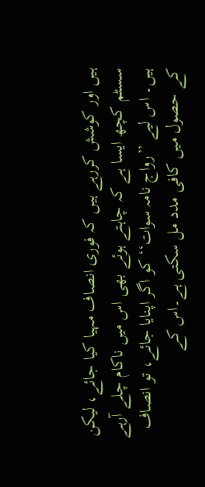ہیں اور کوشش کررہے ہیں کہ فوری انصاف مہیا کیا جائے، لیکن سسٹم کچھ ایسا ہے کہ چاہتے ہوئے بھی اس میں ناکام چلے آرہے ہیں۔ اس لیے ’’رواج نامہ سوات‘‘ کو اگر اپنایا جائے، تو انصاف کے حصول میں کافی مدد مل سکتی ہے۔اس کے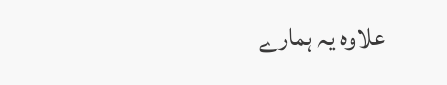علاوہ یہ ہمارے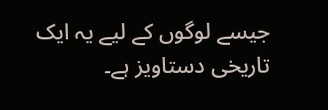جیسے لوگوں کے لیے یہ ایک تاریخی دستاویز ہے۔